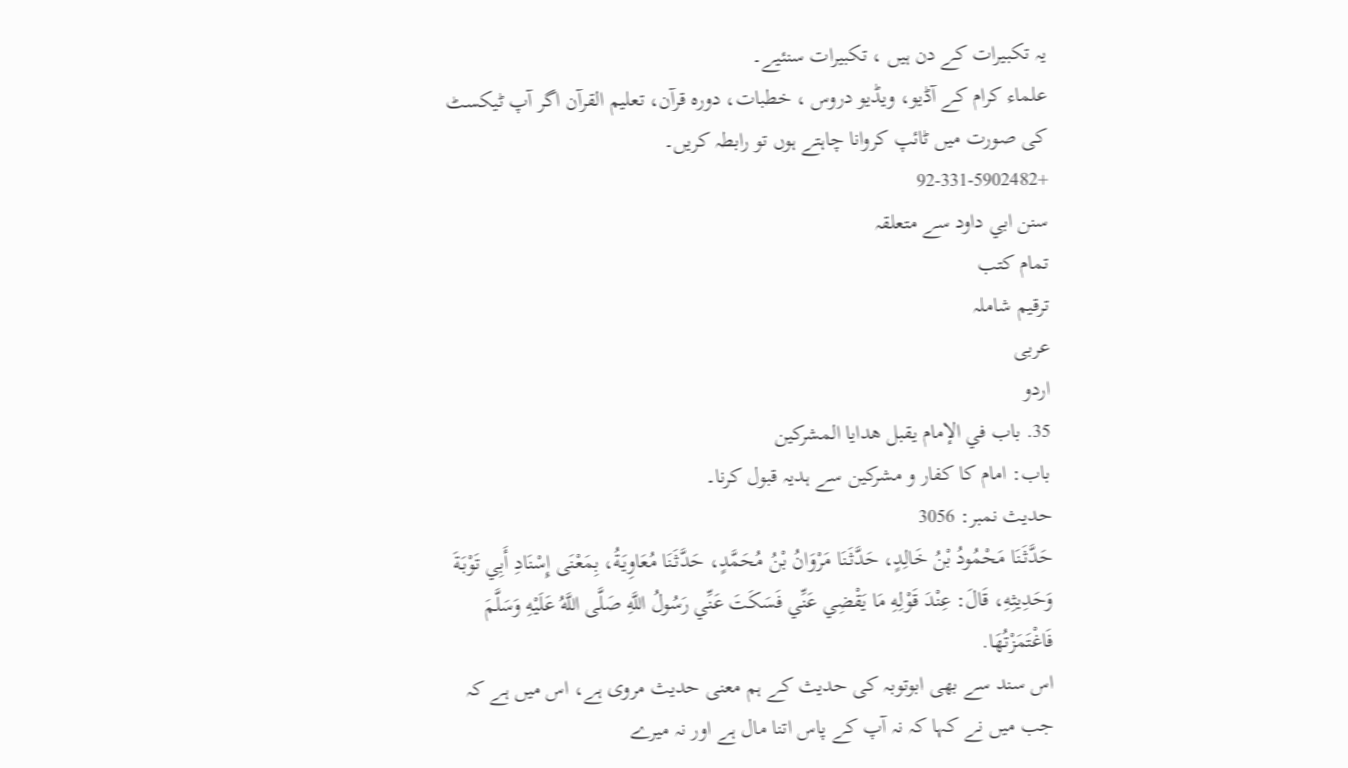یہ تکبیرات کے دن ہیں ، تکبیرات سنئیے۔
علماء کرام کے آڈیو، ویڈیو دروس ، خطبات، دورہ قرآن، تعلیم القرآن اگر آپ ٹیکسٹ کی صورت میں ٹائپ کروانا چاہتے ہوں تو رابطہ کریں۔
+92-331-5902482
سنن ابي داود سے متعلقہ
تمام کتب
ترقیم شاملہ
عربی
اردو
35. باب في الإمام يقبل هدايا المشركين
باب: امام کا کفار و مشرکین سے ہدیہ قبول کرنا۔
حدیث نمبر: 3056
حَدَّثَنَا مَحْمُودُ بْنُ خَالِدٍ، حَدَّثَنَا مَرْوَانُ بْنُ مُحَمَّدٍ، حَدَّثَنَا مُعَاوِيَةُ، بِمَعْنَى إِسْنَادِ أَبِي تَوْبَةَ وَحَدِيثِهِ، قَالَ: عِنْدَ قَوْلِهِ مَا يَقْضِي عَنِّي فَسَكَتَ عَنِّي رَسُولُ اللَّهِ صَلَّى اللَّهُ عَلَيْهِ وَسَلَّمَ فَاغْتَمَزْتُهَا.
اس سند سے بھی ابوتوبہ کی حدیث کے ہم معنی حدیث مروی ہے، اس میں ہے کہ جب میں نے کہا کہ نہ آپ کے پاس اتنا مال ہے اور نہ میرے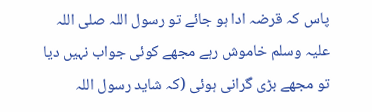پاس کہ قرضہ ادا ہو جائے تو رسول اللہ صلی اللہ علیہ وسلم خاموش رہے مجھے کوئی جواب نہیں دیا تو مجھے بڑی گرانی ہوئی (کہ شاید رسول اللہ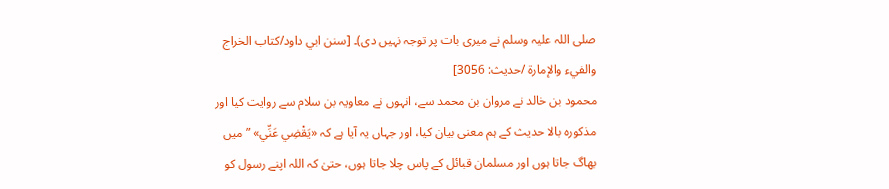صلی اللہ علیہ وسلم نے میری بات پر توجہ نہیں دی)۔ [سنن ابي داود/كتاب الخراج والفيء والإمارة /حدیث: 3056]
محمود بن خالد نے مروان بن محمد سے، انہوں نے معاویہ بن سلام سے روایت کیا اور مذکورہ بالا حدیث کے ہم معنی بیان کیا، اور جہاں یہ آیا ہے کہ «يَقْضِي عَنِّي» ”میں بھاگ جاتا ہوں اور مسلمان قبائل کے پاس چلا جاتا ہوں، حتیٰ کہ اللہ اپنے رسول کو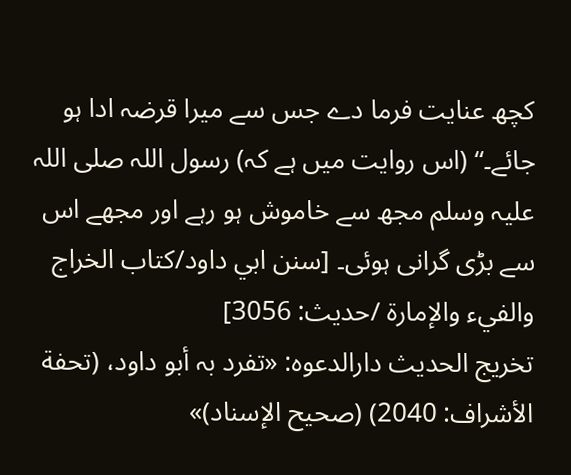کچھ عنایت فرما دے جس سے میرا قرضہ ادا ہو جائے۔“ (اس روایت میں ہے کہ) رسول اللہ صلی اللہ علیہ وسلم مجھ سے خاموش ہو رہے اور مجھے اس سے بڑی گرانی ہوئی۔ [سنن ابي داود/كتاب الخراج والفيء والإمارة /حدیث: 3056]
تخریج الحدیث دارالدعوہ: «تفرد بہ أبو داود، (تحفة الأشراف: 2040) (صحیح الإسناد)»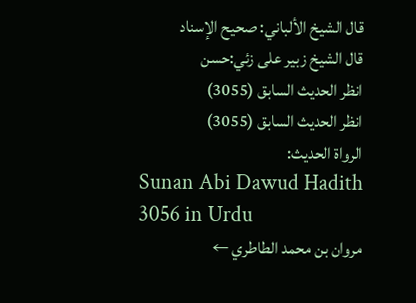قال الشيخ الألباني: صحيح الإسناد
قال الشيخ زبير على زئي:حسن
انظر الحديث السابق (3055)
انظر الحديث السابق (3055)
الرواة الحديث:
Sunan Abi Dawud Hadith 3056 in Urdu
مروان بن محمد الطاطري ←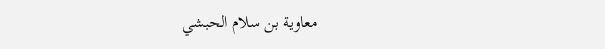معاوية بن سلام الحبشي